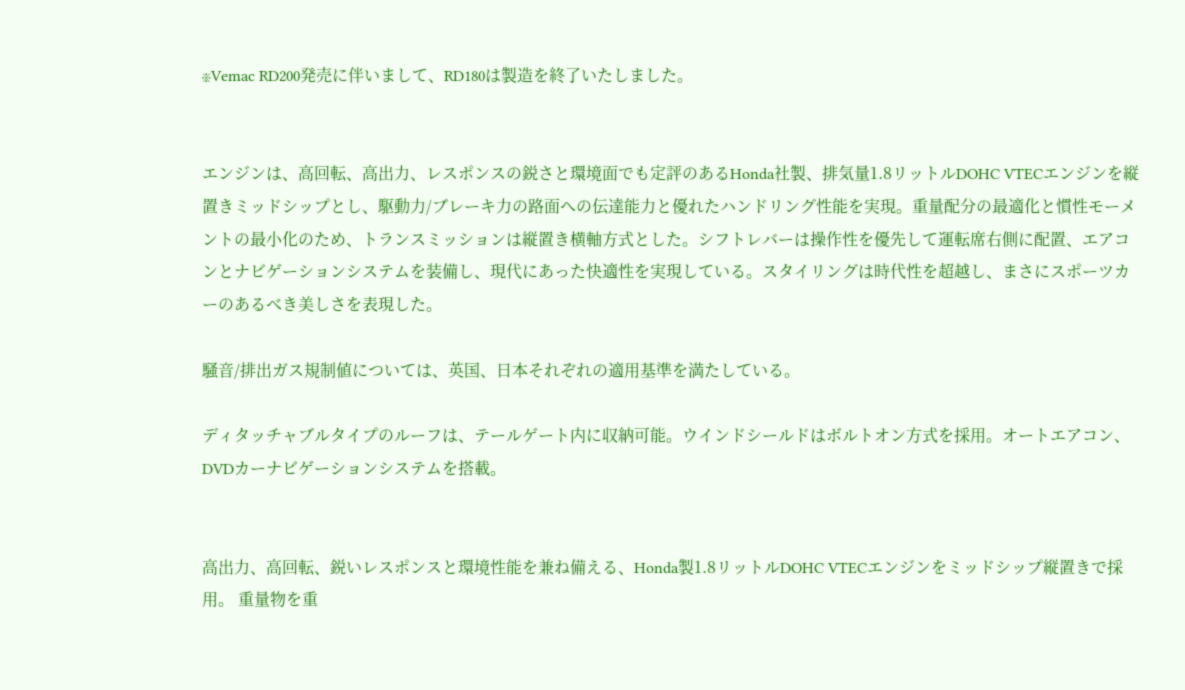※Vemac RD200発売に伴いまして、RD180は製造を終了いたしました。


エンジンは、高回転、高出力、レスポンスの鋭さと環境面でも定評のあるHonda社製、排気量1.8リットルDOHC VTECエンジンを縦置きミッドシップとし、駆動力/ブレーキ力の路面への伝達能力と優れたハンドリング性能を実現。重量配分の最適化と慣性モーメントの最小化のため、トランスミッションは縦置き横軸方式とした。シフトレバーは操作性を優先して運転席右側に配置、エアコンとナビゲーションシステムを装備し、現代にあった快適性を実現している。スタイリングは時代性を超越し、まさにスポーツカーのあるべき美しさを表現した。

騒音/排出ガス規制値については、英国、日本それぞれの適用基準を満たしている。

ディタッチャブルタイプのルーフは、テールゲート内に収納可能。ウインドシールドはボルトオン方式を採用。オートエアコン、DVDカーナビゲーションシステムを搭載。


高出力、高回転、鋭いレスポンスと環境性能を兼ね備える、Honda製1.8リットルDOHC VTECエンジンをミッドシップ縦置きで採用。 重量物を重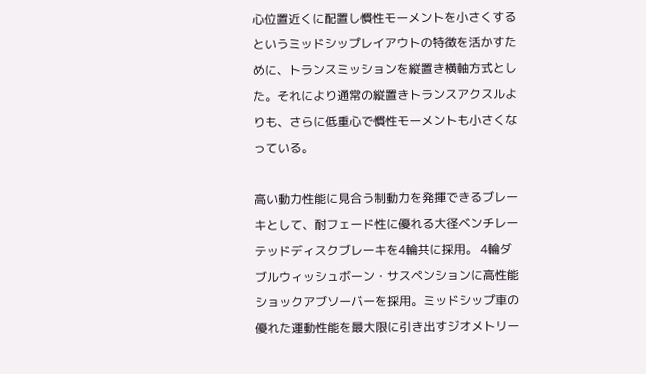心位置近くに配置し慣性モーメントを小さくするというミッドシップレイアウトの特徴を活かすために、トランスミッションを縦置き横軸方式とした。それにより通常の縦置きトランスアクスルよりも、さらに低重心で慣性モーメントも小さくなっている。

高い動力性能に見合う制動力を発揮できるブレーキとして、耐フェード性に優れる大径ベンチレーテッドディスクブレーキを4輪共に採用。 4輪ダブルウィッシュボーン・サスペンションに高性能ショックアブソーバーを採用。ミッドシップ車の優れた運動性能を最大限に引き出すジオメトリー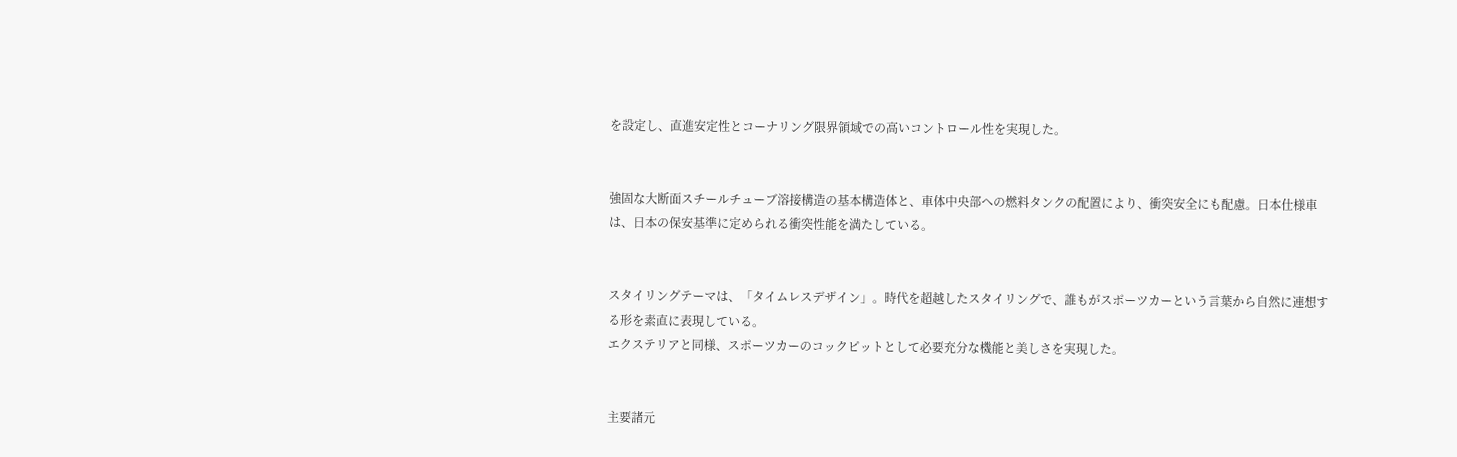を設定し、直進安定性とコーナリング限界領域での高いコントロール性を実現した。


強固な大断面スチールチューブ溶接構造の基本構造体と、車体中央部への燃料タンクの配置により、衝突安全にも配慮。日本仕様車は、日本の保安基準に定められる衝突性能を満たしている。


スタイリングテーマは、「タイムレスデザイン」。時代を超越したスタイリングで、誰もがスポーツカーという言葉から自然に連想する形を素直に表現している。
エクステリアと同様、スポーツカーのコックピットとして必要充分な機能と美しさを実現した。


主要諸元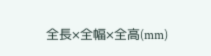全長×全幅×全高(mm)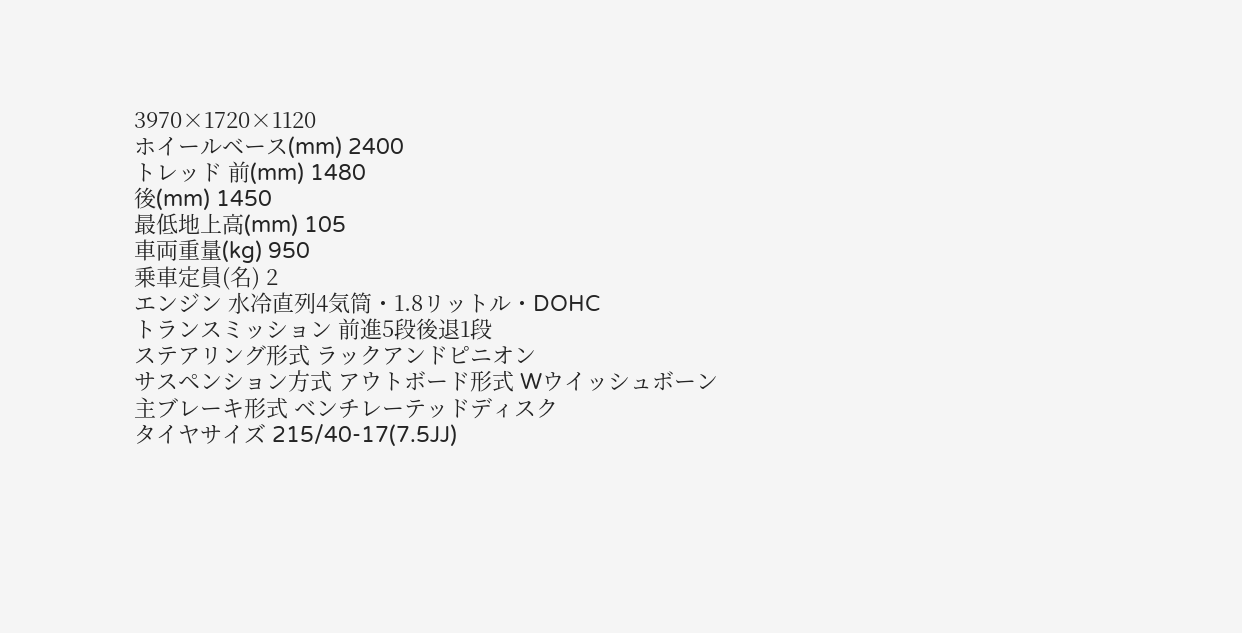3970×1720×1120
ホイールベース(mm) 2400
トレッド 前(mm) 1480
後(mm) 1450
最低地上高(mm) 105
車両重量(kg) 950
乗車定員(名) 2
エンジン 水冷直列4気筒・1.8リットル・DOHC
トランスミッション 前進5段後退1段
ステアリング形式 ラックアンドピニオン
サスペンション方式 アウトボード形式 Wウイッシュボーン
主ブレーキ形式 ベンチレーテッドディスク
タイヤサイズ 215/40-17(7.5JJ)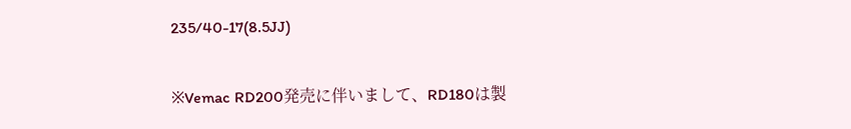235/40-17(8.5JJ)

※Vemac RD200発売に伴いまして、RD180は製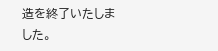造を終了いたしました。